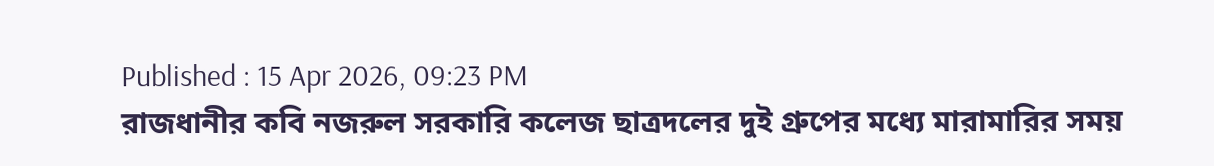Published : 15 Apr 2026, 09:23 PM
রাজধানীর কবি নজরুল সরকারি কলেজ ছাত্রদলের দুই গ্রুপের মধ্যে মারামারির সময়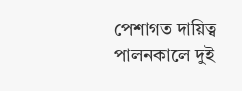পেশাগত দায়িত্ব পালনকালে দুই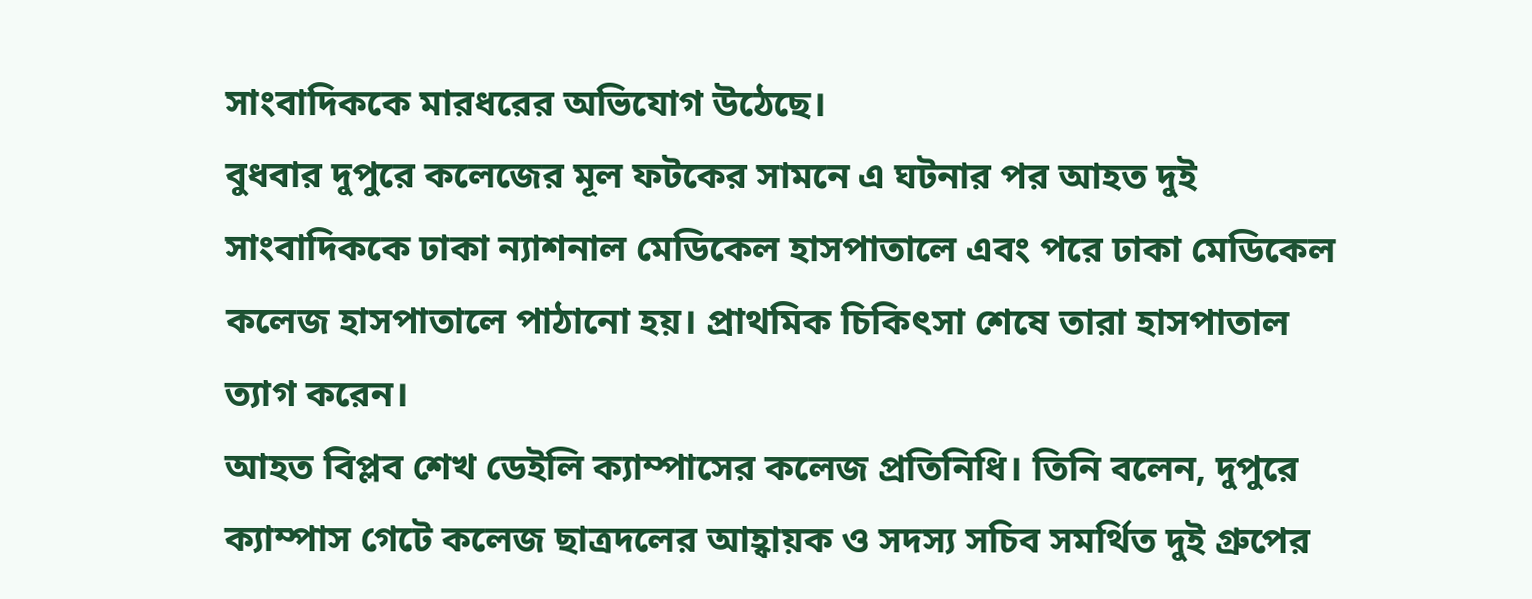সাংবাদিককে মারধরের অভিযোগ উঠেছে।
বুধবার দুপুরে কলেজের মূল ফটকের সামনে এ ঘটনার পর আহত দুই সাংবাদিককে ঢাকা ন্যাশনাল মেডিকেল হাসপাতালে এবং পরে ঢাকা মেডিকেল কলেজ হাসপাতালে পাঠানো হয়। প্রাথমিক চিকিৎসা শেষে তারা হাসপাতাল ত্যাগ করেন।
আহত বিপ্লব শেখ ডেইলি ক্যাম্পাসের কলেজ প্রতিনিধি। তিনি বলেন, দুপুরে ক্যাম্পাস গেটে কলেজ ছাত্রদলের আহ্বায়ক ও সদস্য সচিব সমর্থিত দুই গ্রুপের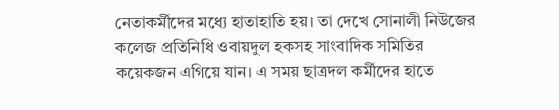নেতাকর্মীদের মধ্যে হাতাহাতি হয়। তা দেখে সোনালী নিউজের কলেজ প্রতিনিধি ওবায়দুল হকসহ সাংবাদিক সমিতির কয়েকজন এগিয়ে যান। এ সময় ছাত্রদল কর্মীদের হাতে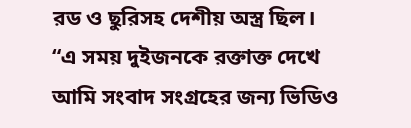রড ও ছুরিসহ দেশীয় অস্ত্র ছিল।
“এ সময় দুইজনকে রক্তাক্ত দেখে আমি সংবাদ সংগ্রহের জন্য ভিডিও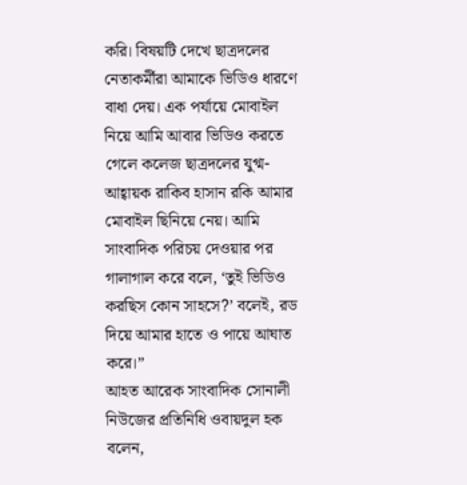করি। বিষয়টি দেখে ছাত্রদলের নেতাকর্মীরা আমাকে ভিডিও ধারণে বাধা দেয়। এক পর্যায়ে মোবাইল নিয়ে আমি আবার ভিডিও করতে গেলে কলেজ ছাত্রদলের যুগ্ম-আহ্বায়ক রাকিব হাসান রকি আমার মোবাইল ছিনিয়ে নেয়। আমি সাংবাদিক পরিচয় দেওয়ার পর গালাগাল করে বলে, ‘তুই ভিডিও করছিস কোন সাহসে?’ বলেই, রড দিয়ে আমার হাতে ও পায়ে আঘাত করে।”
আহত আরেক সাংবাদিক সোনালী নিউজের প্রতিনিধি ওবায়দুল হক বলেন,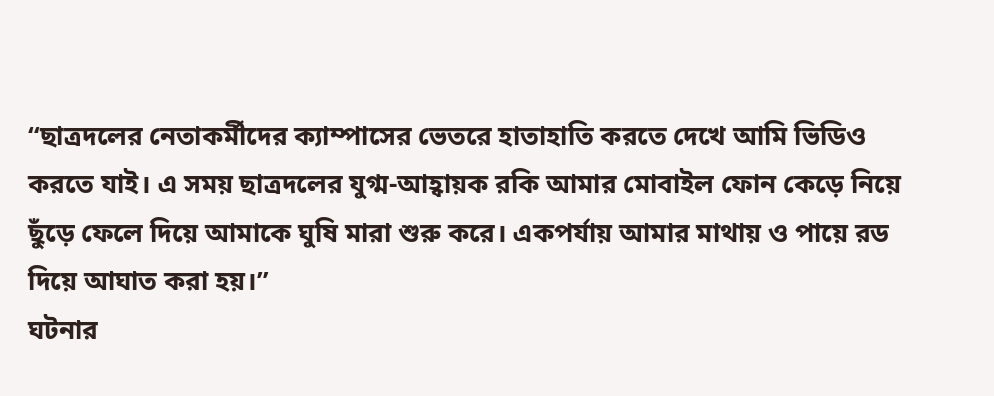“ছাত্রদলের নেতাকর্মীদের ক্যাম্পাসের ভেতরে হাতাহাতি করতে দেখে আমি ভিডিও করতে যাই। এ সময় ছাত্রদলের যুগ্ম-আহ্বায়ক রকি আমার মোবাইল ফোন কেড়ে নিয়ে ছুঁড়ে ফেলে দিয়ে আমাকে ঘুষি মারা শুরু করে। একপর্যায় আমার মাথায় ও পায়ে রড দিয়ে আঘাত করা হয়।”
ঘটনার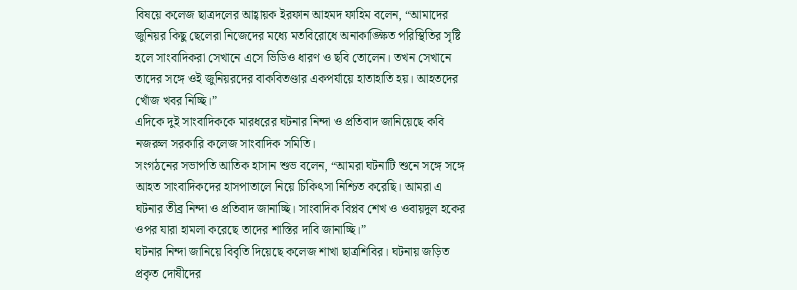বিষয়ে কলেজ ছাত্রদলের আহ্বায়ক ইরফান আহমদ ফাহিম বলেন, “আমাদের জুনিয়র কিছু ছেলেরা নিজেদের মধ্যে মতবিরোধে অনাকাঙ্ক্ষিত পরিস্থিতির সৃষ্টি হলে সাংবাদিকরা সেখানে এসে ভিডিও ধারণ ও ছবি তোলেন। তখন সেখানে তাদের সঙ্গে ওই জুনিয়রদের বাকবিতণ্ডার একপর্যায়ে হাতাহাতি হয়। আহতদের খোঁজ খবর নিচ্ছি।”
এদিকে দুই সাংবাদিককে মারধরের ঘটনার নিন্দা ও প্রতিবাদ জানিয়েছে কবি নজরুল সরকারি কলেজ সাংবাদিক সমিতি।
সংগঠনের সভাপতি আতিক হাসান শুভ বলেন, “আমরা ঘটনাটি শুনে সঙ্গে সঙ্গে আহত সাংবাদিকদের হাসপাতালে নিয়ে চিকিৎসা নিশ্চিত করেছি। আমরা এ ঘটনার তীব্র নিন্দা ও প্রতিবাদ জানাচ্ছি। সাংবাদিক বিপ্লব শেখ ও ওবায়দুল হকের ওপর যারা হামলা করেছে তাদের শাস্তির দাবি জানাচ্ছি।”
ঘটনার নিন্দা জানিয়ে বিবৃতি দিয়েছে কলেজ শাখা ছাত্রশিবির। ঘটনায় জড়িত প্রকৃত দোষীদের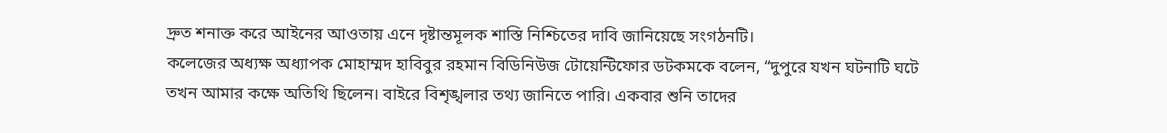দ্রুত শনাক্ত করে আইনের আওতায় এনে দৃষ্টান্তমূলক শাস্তি নিশ্চিতের দাবি জানিয়েছে সংগঠনটি।
কলেজের অধ্যক্ষ অধ্যাপক মোহাম্মদ হাবিবুর রহমান বিডিনিউজ টোয়েন্টিফোর ডটকমকে বলেন, “দুপুরে যখন ঘটনাটি ঘটে তখন আমার কক্ষে অতিথি ছিলেন। বাইরে বিশৃঙ্খলার তথ্য জানিতে পারি। একবার শুনি তাদের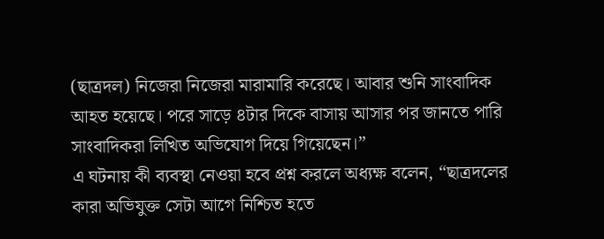(ছাত্রদল) নিজেরা নিজেরা মারামারি করেছে। আবার শুনি সাংবাদিক আহত হয়েছে। পরে সাড়ে ৪টার দিকে বাসায় আসার পর জানতে পারি সাংবাদিকরা লিখিত অভিযোগ দিয়ে গিয়েছেন।”
এ ঘটনায় কী ব্যবস্থা নেওয়া হবে প্রশ্ন করলে অধ্যক্ষ বলেন, “ছাত্রদলের কারা অভিযুক্ত সেটা আগে নিশ্চিত হতে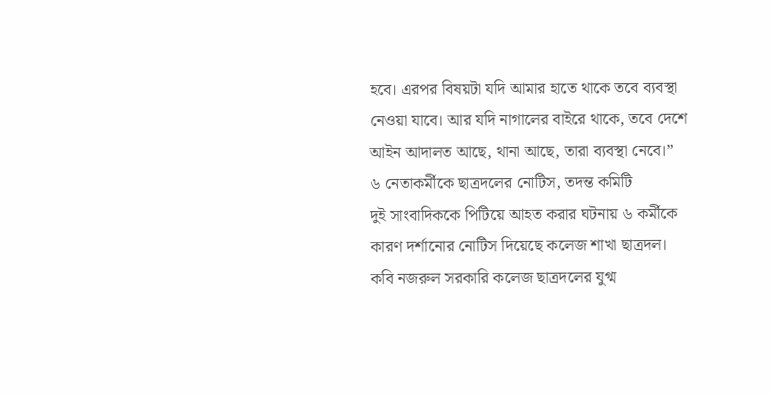হবে। এরপর বিষয়টা যদি আমার হাতে থাকে তবে ব্যবস্থা নেওয়া যাবে। আর যদি নাগালের বাইরে থাকে, তবে দেশে আইন আদালত আছে, থানা আছে, তারা ব্যবস্থা নেবে।”
৬ নেতাকর্মীকে ছাত্রদলের নোটিস, তদন্ত কমিটি
দুই সাংবাদিককে পিটিয়ে আহত করার ঘটনায় ৬ কর্মীকে কারণ দর্শানোর নোটিস দিয়েছে কলেজ শাখা ছাত্রদল।
কবি নজরুল সরকারি কলেজ ছাত্রদলের যুগ্ম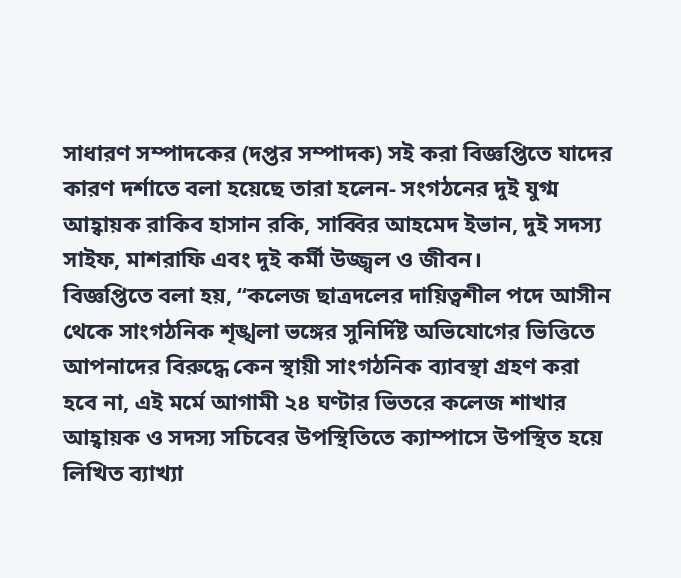সাধারণ সম্পাদকের (দপ্তর সম্পাদক) সই করা বিজ্ঞপ্তিতে যাদের কারণ দর্শাতে বলা হয়েছে তারা হলেন- সংগঠনের দুই যুগ্ম আহ্বায়ক রাকিব হাসান রকি, সাব্বির আহমেদ ইভান, দুই সদস্য সাইফ, মাশরাফি এবং দুই কর্মী উজ্জ্বল ও জীবন।
বিজ্ঞপ্তিতে বলা হয়, “কলেজ ছাত্রদলের দায়িত্বশীল পদে আসীন থেকে সাংগঠনিক শৃঙ্খলা ভঙ্গের সুনির্দিষ্ট অভিযোগের ভিত্তিতে আপনাদের বিরুদ্ধে কেন স্থায়ী সাংগঠনিক ব্যাবস্থা গ্রহণ করা হবে না, এই মর্মে আগামী ২৪ ঘণ্টার ভিতরে কলেজ শাখার আহ্বায়ক ও সদস্য সচিবের উপস্থিতিতে ক্যাম্পাসে উপস্থিত হয়ে লিখিত ব্যাখ্যা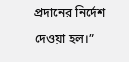প্রদানের নির্দেশ দেওয়া হল।”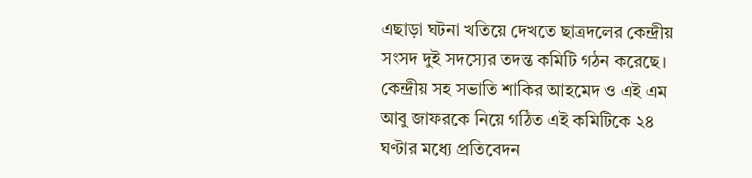এছাড়া ঘটনা খতিয়ে দেখতে ছাত্রদলের কেন্দ্রীয় সংসদ দুই সদস্যের তদন্ত কমিটি গঠন করেছে। কেন্দ্রীয় সহ সভাতি শাকির আহমেদ ও এই এম আবু জাফরকে নিয়ে গঠিত এই কমিটিকে ২৪ ঘণ্টার মধ্যে প্রতিবেদন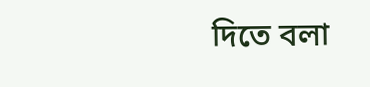দিতে বলা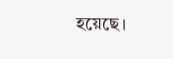হয়েছে।